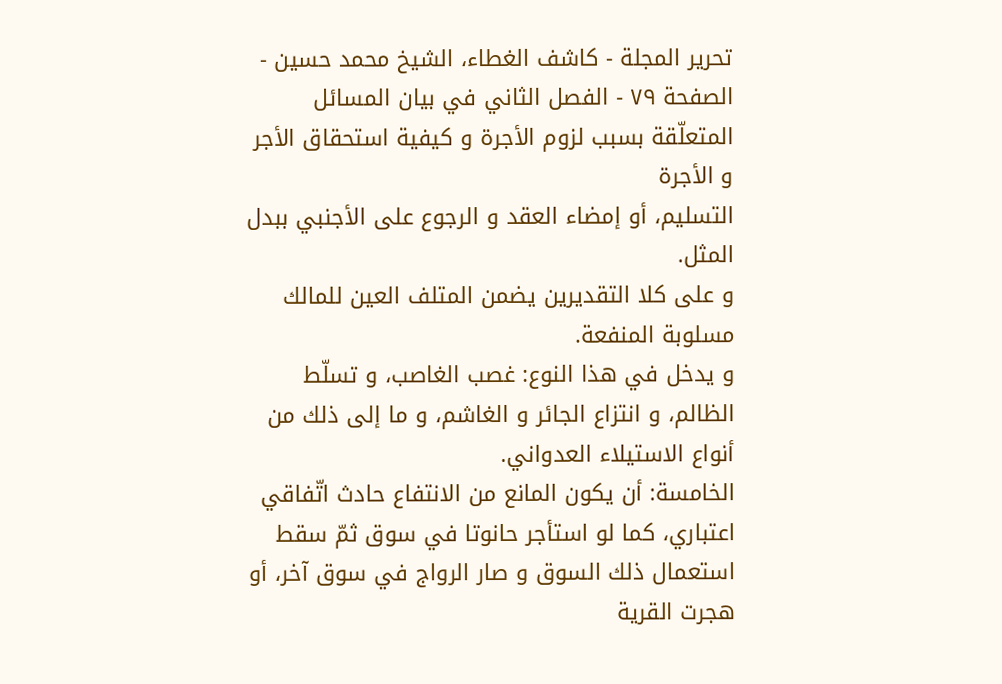تحرير المجلة - كاشف الغطاء، الشيخ محمد حسين - الصفحة ٧٩ - الفصل الثاني في بيان المسائل المتعلّقة بسبب لزوم الأجرة و كيفية استحقاق الأجر و الأجرة
التسليم، أو إمضاء العقد و الرجوع على الأجنبي ببدل المثل.
و على كلا التقديرين يضمن المتلف العين للمالك مسلوبة المنفعة.
و يدخل في هذا النوع: غصب الغاصب، و تسلّط الظالم، و انتزاع الجائر و الغاشم، و ما إلى ذلك من أنواع الاستيلاء العدواني.
الخامسة: أن يكون المانع من الانتفاع حادث اتّفاقي اعتباري، كما لو استأجر حانوتا في سوق ثمّ سقط استعمال ذلك السوق و صار الرواج في سوق آخر، أو هجرت القرية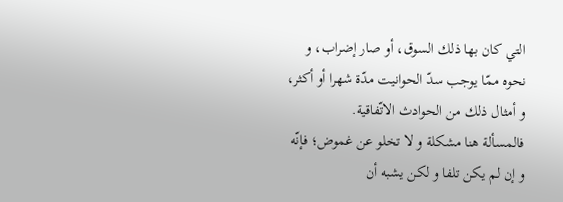التي كان بها ذلك السوق، أو صار إضراب، و نحوه ممّا يوجب سدّ الحوانيت مدّة شهرا أو أكثر، و أمثال ذلك من الحوادث الاتّفاقية.
فالمسألة هنا مشكلة و لا تخلو عن غموض؛ فإنّه و إن لم يكن تلفا و لكن يشبه أن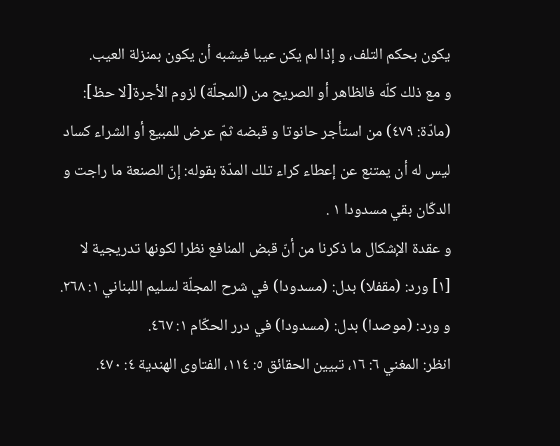يكون بحكم التلف، و إذا لم يكن عيبا فيشبه أن يكون بمنزلة العيب.
و مع ذلك كلّه فالظاهر أو الصريح من (المجلّة) لزوم الأجرة[لا حظ]:
(مادّة: ٤٧٩) من استأجر حانوتا و قبضه ثمّ عرض للمبيع أو الشراء كساد ليس له أن يمتنع عن إعطاء كراء تلك المدّة بقوله: إنّ الصنعة ما راجت و الدكّان بقي مسدودا ١ .
و عقدة الإشكال ما ذكرنا من أنّ قبض المنافع نظرا لكونها تدريجية لا
[١] ورد: (مقفلا) بدل: (مسدودا) في شرح المجلّة لسليم اللبناني ١: ٢٦٨.
و ورد: (موصدا) بدل: (مسدودا) في درر الحكّام ١: ٤٦٧.
انظر: المغني ٦: ١٦، تبيين الحقائق ٥: ١١٤، الفتاوى الهندية ٤: ٤٧٠.